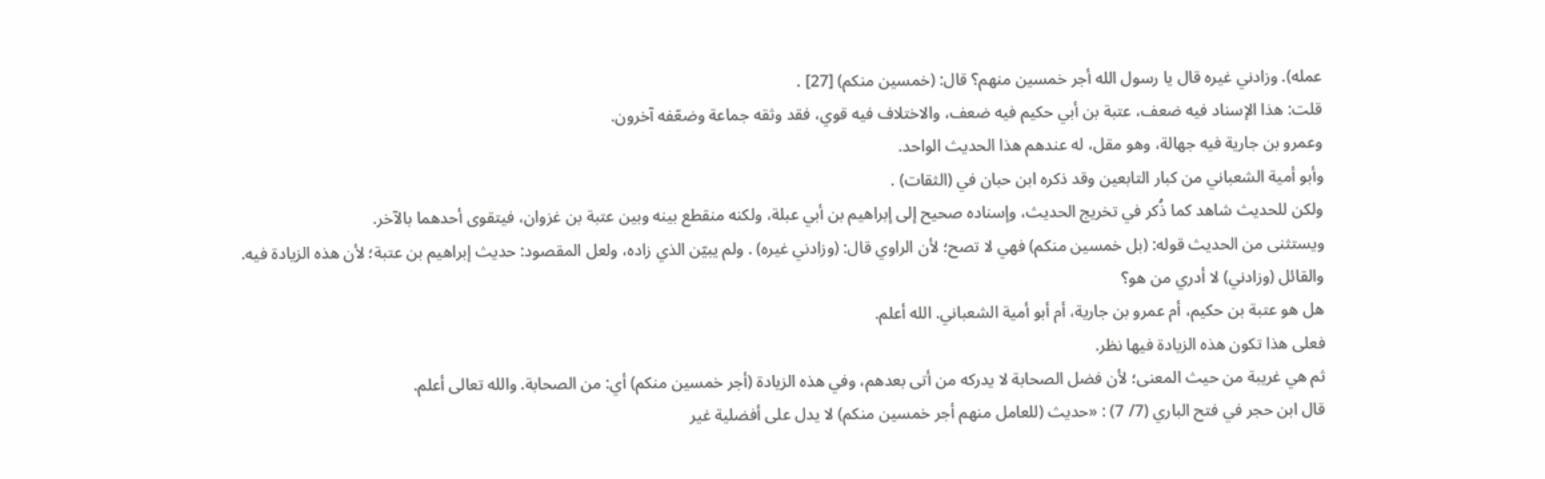عمله). وزادني غيره قال يا رسول الله أجر خمسين منهم؟ قال: (خمسين منكم) [27] .
قلت: هذا الإسناد فيه ضعف، عتبة بن أبي حكيم فيه ضعف، والاختلاف فيه قوي، فقد وثقه جماعة وضعّفه آخرون.
وعمرو بن جارية فيه جهالة، وهو مقل، له عندهم هذا الحديث الواحد.
وأبو أمية الشعباني من كبار التابعين وقد ذكره ابن حبان في (الثقات) .
ولكن للحديث شاهد كما ذُكر في تخريج الحديث، وإسناده صحيح إلى إبراهيم بن أبي عبلة، ولكنه منقطع بينه وبين عتبة بن غزوان، فيتقوى أحدهما بالآخر.
ويستثنى من الحديث قوله: (بل خمسين منكم) فهي لا تصح؛ لأن الراوي قال: (وزادني غيره) . ولم يبيّن الذي زاده، ولعل المقصود: حديث إبراهيم بن عتبة؛ لأن هذه الزيادة فيه.
والقائل (وزادني) لا أدري من هو؟
هل هو عتبة بن حكيم، أم عمرو بن جارية، أم أبو أمية الشعباني. الله أعلم.
فعلى هذا تكون هذه الزيادة فيها نظر.
ثم هي غريبة من حيث المعنى؛ لأن فضل الصحابة لا يدركه من أتى بعدهم، وفي هذه الزيادة (أجر خمسين منكم) أي: من الصحابة. والله تعالى أعلم.
قال ابن حجر في فتح الباري (7/ 7) : «حديث (للعامل منهم أجر خمسين منكم) لا يدل على أفضلية غير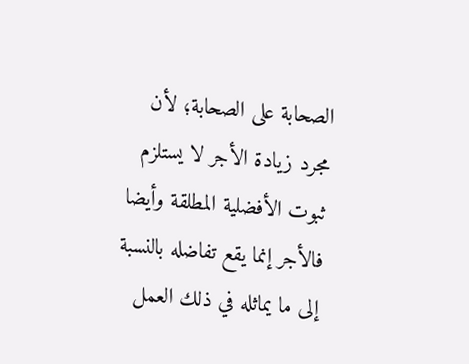الصحابة على الصحابة؛ لأن مجرد زيادة الأجر لا يستلزم ثبوت الأفضلية المطلقة وأيضا فالأجر إنما يقع تفاضله بالنسبة إلى ما يماثله في ذلك العمل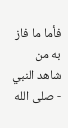فأما ما فاز به من شاهد النبي - صلى الله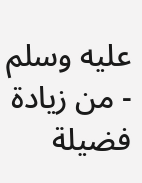عليه وسلم - من زيادة فضيلة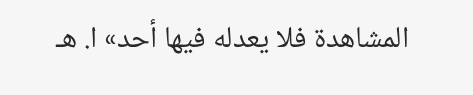المشاهدة فلا يعدله فيها أحد» ا. هـ